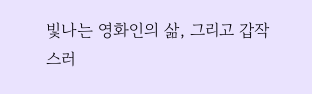빛나는 영화인의 삶, 그리고 갑작스러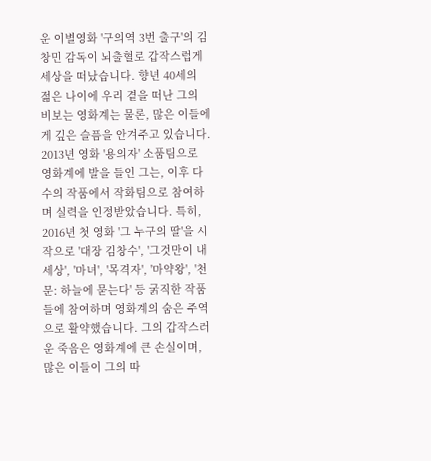운 이별영화 '구의역 3번 출구'의 김창민 감독이 뇌출혈로 갑작스럽게 세상을 떠났습니다. 향년 40세의 젊은 나이에 우리 곁을 떠난 그의 비보는 영화계는 물론, 많은 이들에게 깊은 슬픔을 안겨주고 있습니다. 2013년 영화 '용의자' 소품팀으로 영화계에 발을 들인 그는, 이후 다수의 작품에서 작화팀으로 참여하며 실력을 인정받았습니다. 특히, 2016년 첫 영화 '그 누구의 딸'을 시작으로 '대장 김창수', '그것만이 내 세상', '마녀', '목격자', '마약왕', '천문: 하늘에 묻는다' 등 굵직한 작품들에 참여하며 영화계의 숨은 주역으로 활약했습니다. 그의 갑작스러운 죽음은 영화계에 큰 손실이며, 많은 이들이 그의 따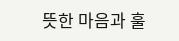뜻한 마음과 훌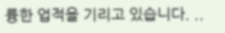륭한 업적을 기리고 있습니다. ..